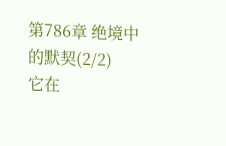第786章 绝境中的默契(2/2)
它在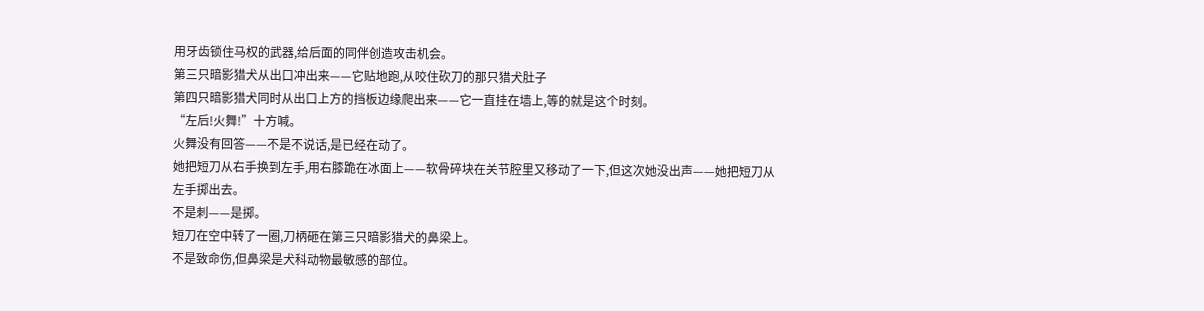用牙齿锁住马权的武器,给后面的同伴创造攻击机会。
第三只暗影猎犬从出口冲出来——它贴地跑,从咬住砍刀的那只猎犬肚子
第四只暗影猎犬同时从出口上方的挡板边缘爬出来——它一直挂在墙上,等的就是这个时刻。
“左后!火舞!”十方喊。
火舞没有回答——不是不说话,是已经在动了。
她把短刀从右手换到左手,用右膝跪在冰面上——软骨碎块在关节腔里又移动了一下,但这次她没出声——她把短刀从左手掷出去。
不是刺——是掷。
短刀在空中转了一圈,刀柄砸在第三只暗影猎犬的鼻梁上。
不是致命伤,但鼻梁是犬科动物最敏感的部位。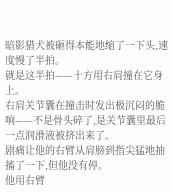暗影猎犬被砸得本能地缩了一下头,速度慢了半拍。
就是这半拍——十方用右肩撞在它身上。
右肩关节囊在撞击时发出极沉闷的脆响——不是骨头碎了,是关节囊里最后一点润滑液被挤出来了。
剧痛让他的右臂从肩膀到指尖猛地抽搐了一下,但他没有停。
他用右臂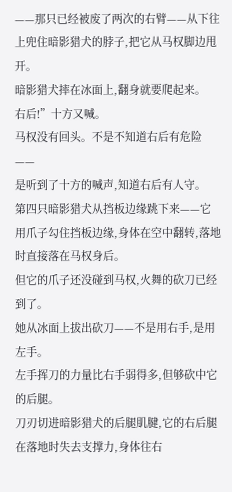——那只已经被废了两次的右臂——从下往上兜住暗影猎犬的脖子,把它从马权脚边甩开。
暗影猎犬摔在冰面上,翻身就要爬起来。
右后!”十方又喊。
马权没有回头。不是不知道右后有危险——
是听到了十方的喊声,知道右后有人守。
第四只暗影猎犬从挡板边缘跳下来——它用爪子勾住挡板边缘,身体在空中翻转,落地时直接落在马权身后。
但它的爪子还没碰到马权,火舞的砍刀已经到了。
她从冰面上拔出砍刀——不是用右手,是用左手。
左手挥刀的力量比右手弱得多,但够砍中它的后腿。
刀刃切进暗影猎犬的后腿肌腱,它的右后腿在落地时失去支撑力,身体往右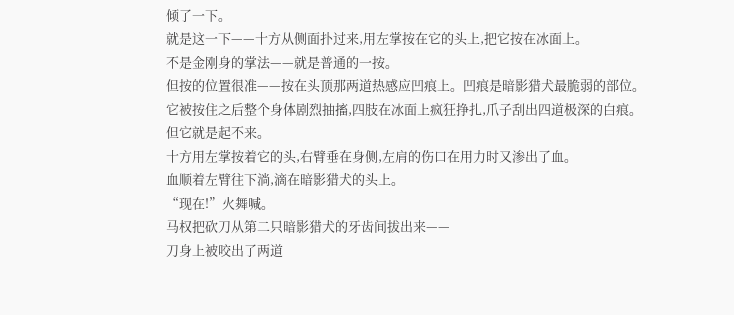倾了一下。
就是这一下——十方从侧面扑过来,用左掌按在它的头上,把它按在冰面上。
不是金刚身的掌法——就是普通的一按。
但按的位置很准——按在头顶那两道热感应凹痕上。凹痕是暗影猎犬最脆弱的部位。
它被按住之后整个身体剧烈抽搐,四肢在冰面上疯狂挣扎,爪子刮出四道极深的白痕。
但它就是起不来。
十方用左掌按着它的头,右臂垂在身侧,左肩的伤口在用力时又渗出了血。
血顺着左臂往下淌,滴在暗影猎犬的头上。
“现在!”火舞喊。
马权把砍刀从第二只暗影猎犬的牙齿间拔出来——
刀身上被咬出了两道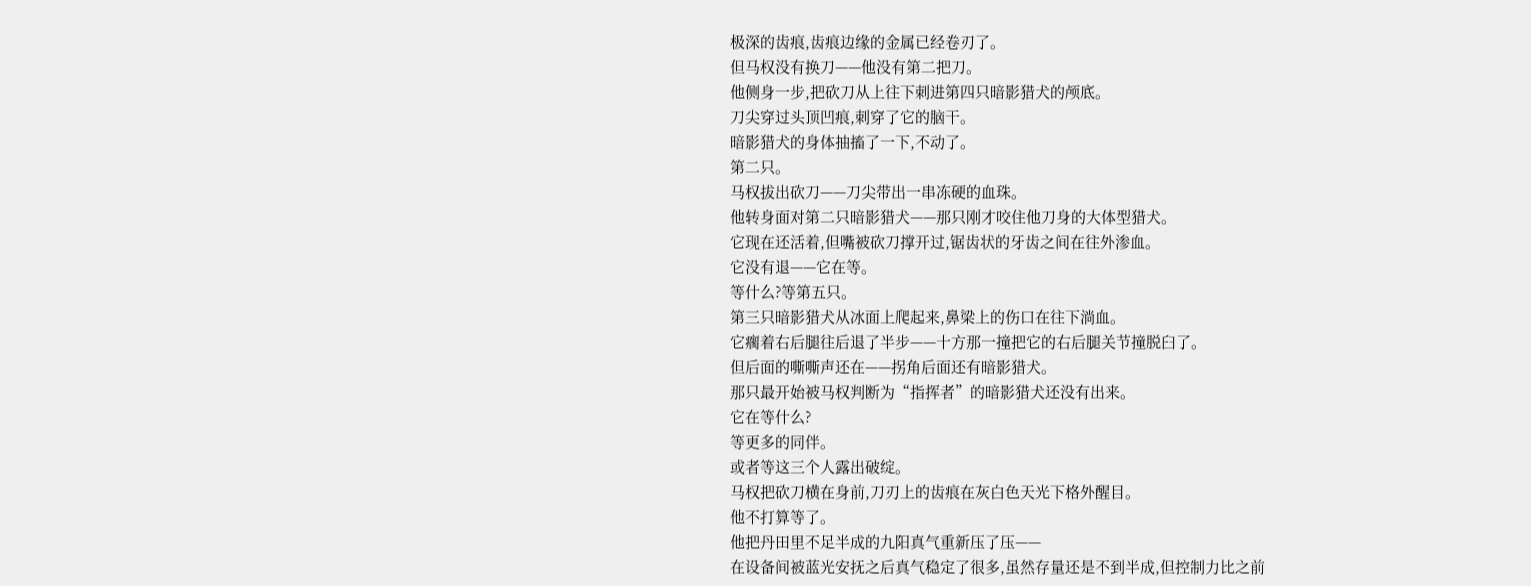极深的齿痕,齿痕边缘的金属已经卷刃了。
但马权没有换刀——他没有第二把刀。
他侧身一步,把砍刀从上往下刺进第四只暗影猎犬的颅底。
刀尖穿过头顶凹痕,刺穿了它的脑干。
暗影猎犬的身体抽搐了一下,不动了。
第二只。
马权拔出砍刀——刀尖带出一串冻硬的血珠。
他转身面对第二只暗影猎犬——那只刚才咬住他刀身的大体型猎犬。
它现在还活着,但嘴被砍刀撑开过,锯齿状的牙齿之间在往外渗血。
它没有退——它在等。
等什么?等第五只。
第三只暗影猎犬从冰面上爬起来,鼻梁上的伤口在往下淌血。
它瘸着右后腿往后退了半步——十方那一撞把它的右后腿关节撞脱臼了。
但后面的嘶嘶声还在——拐角后面还有暗影猎犬。
那只最开始被马权判断为“指挥者”的暗影猎犬还没有出来。
它在等什么?
等更多的同伴。
或者等这三个人露出破绽。
马权把砍刀横在身前,刀刃上的齿痕在灰白色天光下格外醒目。
他不打算等了。
他把丹田里不足半成的九阳真气重新压了压——
在设备间被蓝光安抚之后真气稳定了很多,虽然存量还是不到半成,但控制力比之前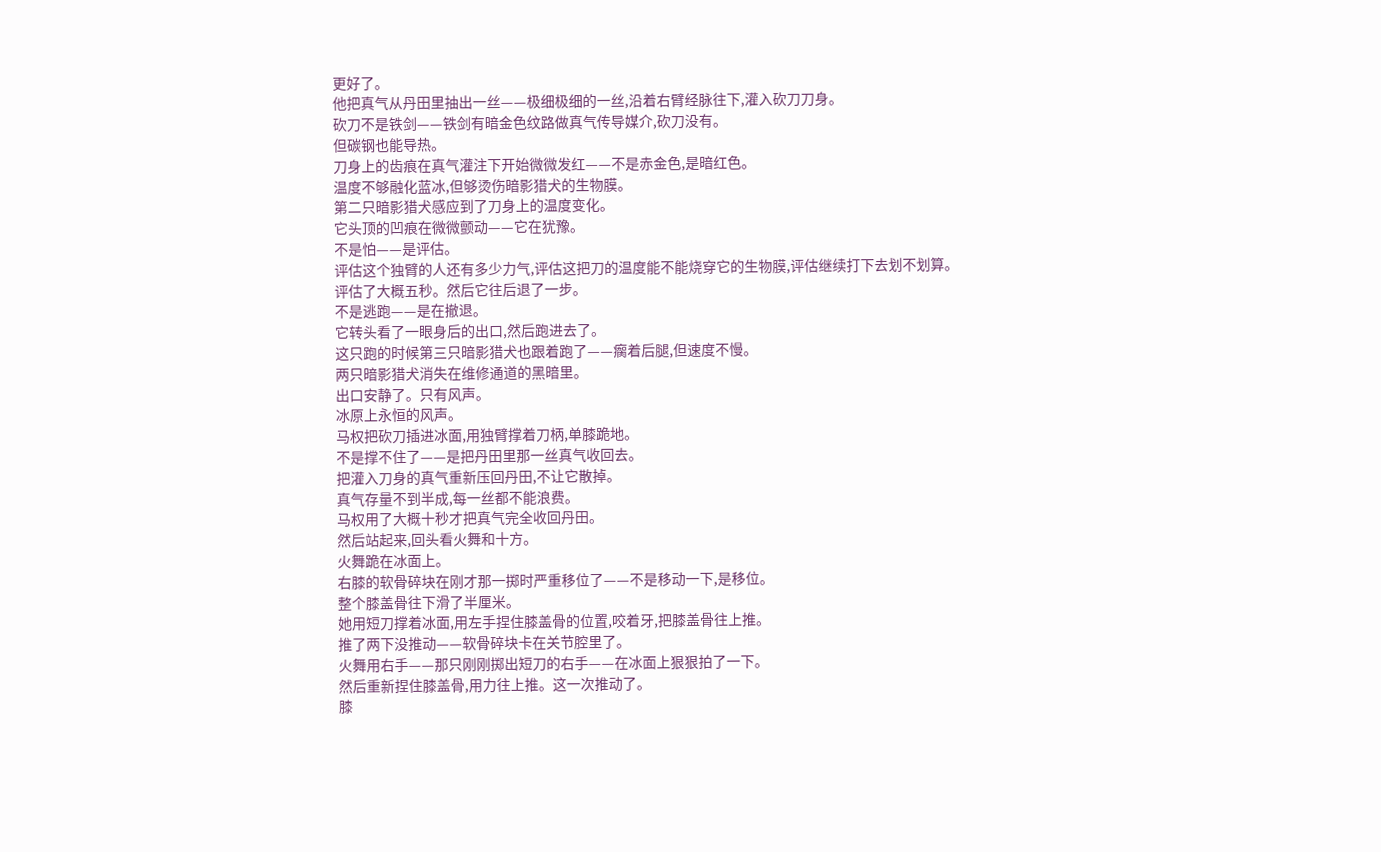更好了。
他把真气从丹田里抽出一丝——极细极细的一丝,沿着右臂经脉往下,灌入砍刀刀身。
砍刀不是铁剑——铁剑有暗金色纹路做真气传导媒介,砍刀没有。
但碳钢也能导热。
刀身上的齿痕在真气灌注下开始微微发红——不是赤金色,是暗红色。
温度不够融化蓝冰,但够烫伤暗影猎犬的生物膜。
第二只暗影猎犬感应到了刀身上的温度变化。
它头顶的凹痕在微微颤动——它在犹豫。
不是怕——是评估。
评估这个独臂的人还有多少力气,评估这把刀的温度能不能烧穿它的生物膜,评估继续打下去划不划算。
评估了大概五秒。然后它往后退了一步。
不是逃跑——是在撤退。
它转头看了一眼身后的出口,然后跑进去了。
这只跑的时候第三只暗影猎犬也跟着跑了——瘸着后腿,但速度不慢。
两只暗影猎犬消失在维修通道的黑暗里。
出口安静了。只有风声。
冰原上永恒的风声。
马权把砍刀插进冰面,用独臂撑着刀柄,单膝跪地。
不是撑不住了——是把丹田里那一丝真气收回去。
把灌入刀身的真气重新压回丹田,不让它散掉。
真气存量不到半成,每一丝都不能浪费。
马权用了大概十秒才把真气完全收回丹田。
然后站起来,回头看火舞和十方。
火舞跪在冰面上。
右膝的软骨碎块在刚才那一掷时严重移位了——不是移动一下,是移位。
整个膝盖骨往下滑了半厘米。
她用短刀撑着冰面,用左手捏住膝盖骨的位置,咬着牙,把膝盖骨往上推。
推了两下没推动——软骨碎块卡在关节腔里了。
火舞用右手——那只刚刚掷出短刀的右手——在冰面上狠狠拍了一下。
然后重新捏住膝盖骨,用力往上推。这一次推动了。
膝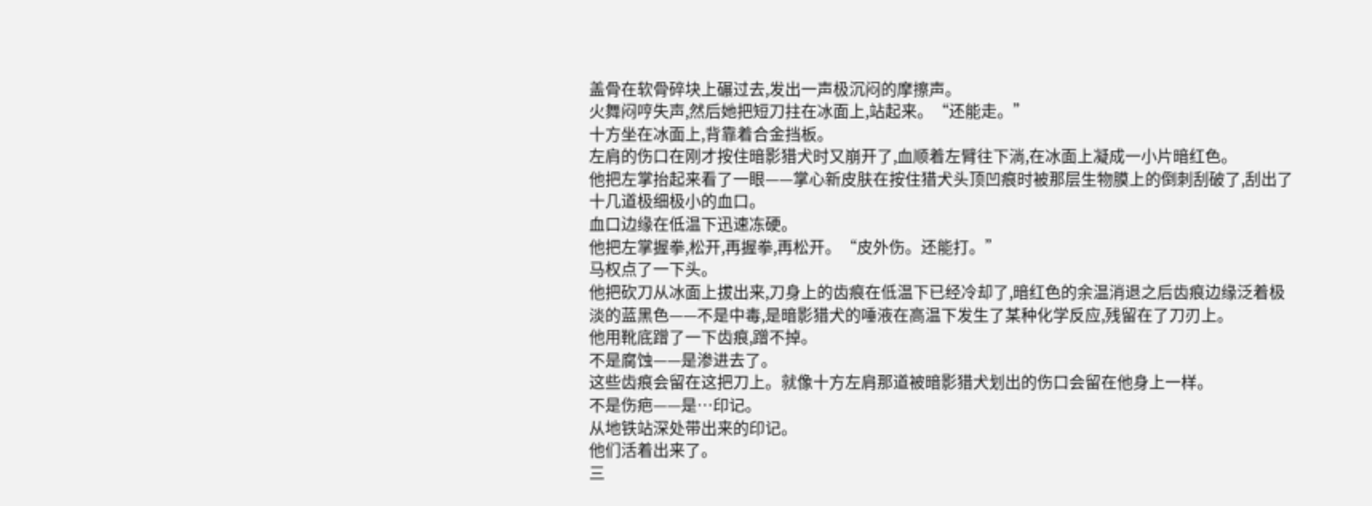盖骨在软骨碎块上碾过去,发出一声极沉闷的摩擦声。
火舞闷哼失声,然后她把短刀拄在冰面上,站起来。“还能走。”
十方坐在冰面上,背靠着合金挡板。
左肩的伤口在刚才按住暗影猎犬时又崩开了,血顺着左臂往下淌,在冰面上凝成一小片暗红色。
他把左掌抬起来看了一眼——掌心新皮肤在按住猎犬头顶凹痕时被那层生物膜上的倒刺刮破了,刮出了十几道极细极小的血口。
血口边缘在低温下迅速冻硬。
他把左掌握拳,松开,再握拳,再松开。“皮外伤。还能打。”
马权点了一下头。
他把砍刀从冰面上拔出来,刀身上的齿痕在低温下已经冷却了,暗红色的余温消退之后齿痕边缘泛着极淡的蓝黑色——不是中毒,是暗影猎犬的唾液在高温下发生了某种化学反应,残留在了刀刃上。
他用靴底蹭了一下齿痕,蹭不掉。
不是腐蚀——是渗进去了。
这些齿痕会留在这把刀上。就像十方左肩那道被暗影猎犬划出的伤口会留在他身上一样。
不是伤疤——是…印记。
从地铁站深处带出来的印记。
他们活着出来了。
三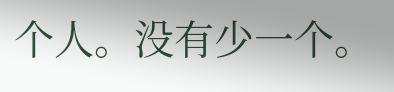个人。没有少一个。